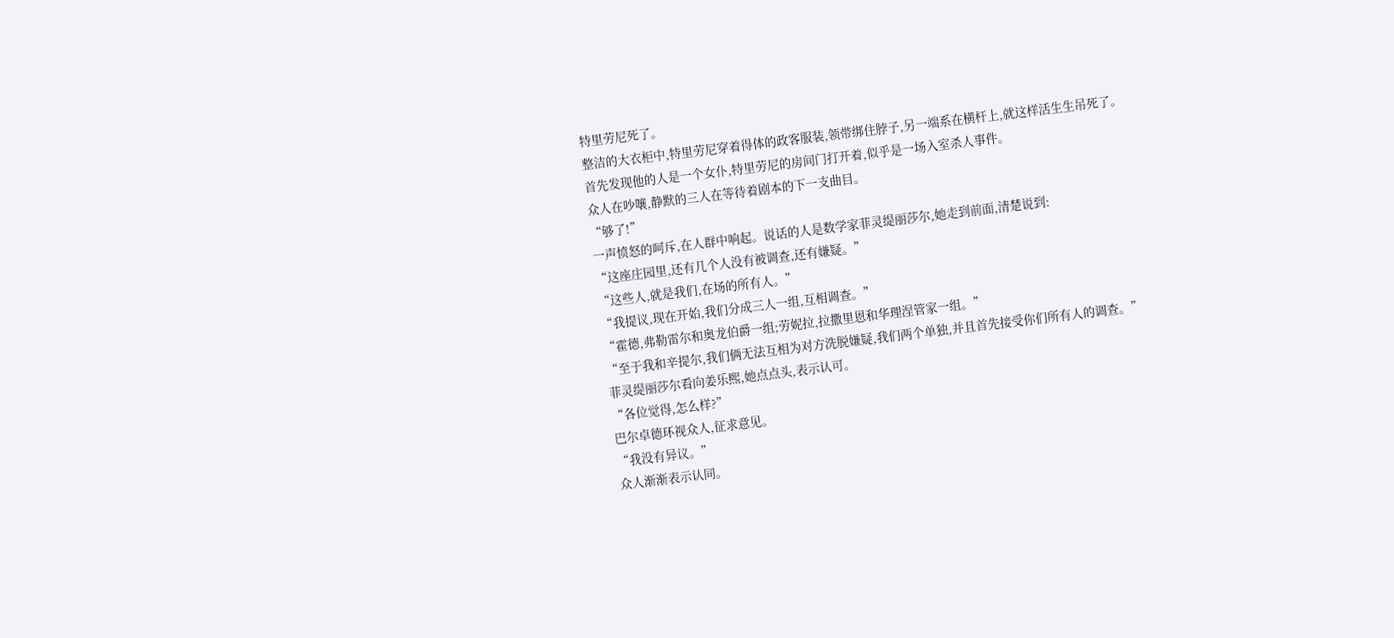特里劳尼死了。
整洁的大衣柜中,特里劳尼穿着得体的政客服装,领带绑住脖子,另一端系在横杆上,就这样活生生吊死了。
首先发现他的人是一个女仆,特里劳尼的房间门打开着,似乎是一场入室杀人事件。
众人在吵嚷,静默的三人在等待着剧本的下一支曲目。
“够了!”
一声愤怒的呵斥,在人群中响起。说话的人是数学家菲灵缇丽莎尔,她走到前面,清楚说到:
“这座庄园里,还有几个人没有被调查,还有嫌疑。”
“这些人,就是我们,在场的所有人。”
“我提议,现在开始,我们分成三人一组,互相调查。”
“霍德,弗勒雷尔和奥龙伯爵一组;劳妮拉,拉撒里恩和华理涅管家一组。”
“至于我和辛提尔,我们俩无法互相为对方洗脱嫌疑,我们两个单独,并且首先接受你们所有人的调查。”
菲灵缇丽莎尔看向姜乐熙,她点点头,表示认可。
“各位觉得,怎么样?”
巴尔卓德环视众人,征求意见。
“我没有异议。”
众人渐渐表示认同。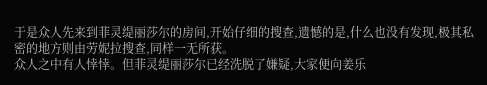于是众人先来到菲灵缇丽莎尔的房间,开始仔细的搜查,遗憾的是,什么也没有发现,极其私密的地方则由劳妮拉搜查,同样一无所获。
众人之中有人悻悻。但菲灵缇丽莎尔已经洗脱了嫌疑,大家便向姜乐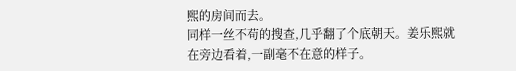熙的房间而去。
同样一丝不苟的搜查,几乎翻了个底朝天。姜乐熙就在旁边看着,一副毫不在意的样子。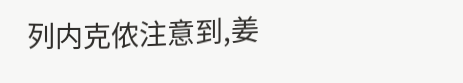列内克侬注意到,姜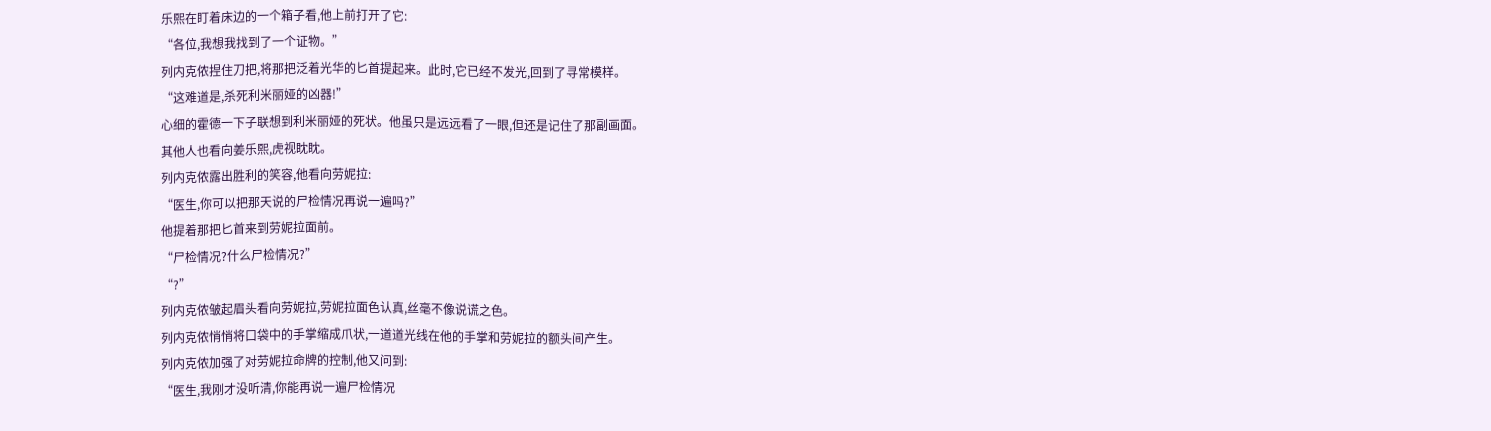乐熙在盯着床边的一个箱子看,他上前打开了它:
“各位,我想我找到了一个证物。”
列内克侬捏住刀把,将那把泛着光华的匕首提起来。此时,它已经不发光,回到了寻常模样。
“这难道是,杀死利米丽娅的凶器!”
心细的霍德一下子联想到利米丽娅的死状。他虽只是远远看了一眼,但还是记住了那副画面。
其他人也看向姜乐熙,虎视眈眈。
列内克侬露出胜利的笑容,他看向劳妮拉:
“医生,你可以把那天说的尸检情况再说一遍吗?”
他提着那把匕首来到劳妮拉面前。
“尸检情况?什么尸检情况?”
“?”
列内克侬皱起眉头看向劳妮拉,劳妮拉面色认真,丝毫不像说谎之色。
列内克侬悄悄将口袋中的手掌缩成爪状,一道道光线在他的手掌和劳妮拉的额头间产生。
列内克侬加强了对劳妮拉命牌的控制,他又问到:
“医生,我刚才没听清,你能再说一遍尸检情况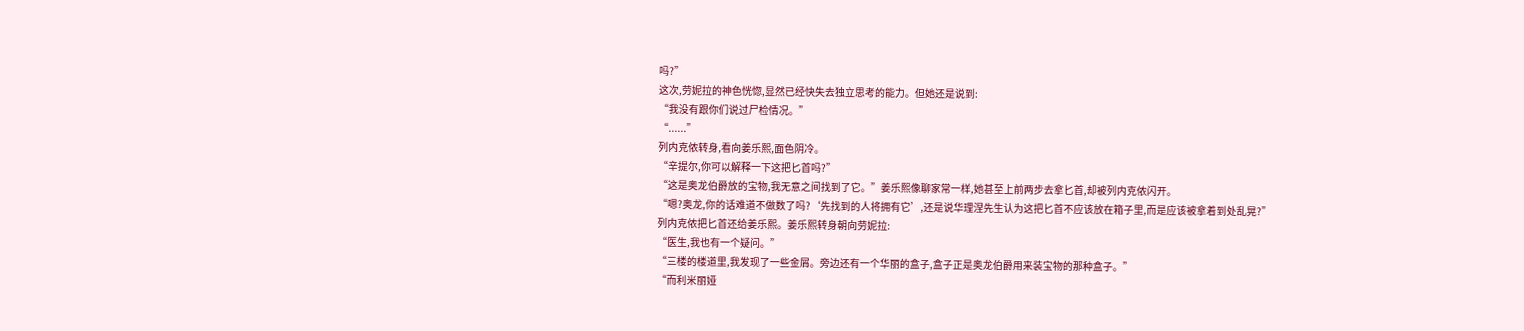吗?”
这次,劳妮拉的神色恍惚,显然已经快失去独立思考的能力。但她还是说到:
“我没有跟你们说过尸检情况。”
“......”
列内克侬转身,看向姜乐熙,面色阴冷。
“辛提尔,你可以解释一下这把匕首吗?”
“这是奥龙伯爵放的宝物,我无意之间找到了它。”姜乐熙像聊家常一样,她甚至上前两步去拿匕首,却被列内克侬闪开。
“嗯?奥龙,你的话难道不做数了吗?‘先找到的人将拥有它’,还是说华理涅先生认为这把匕首不应该放在箱子里,而是应该被拿着到处乱晃?”
列内克侬把匕首还给姜乐熙。姜乐熙转身朝向劳妮拉:
“医生,我也有一个疑问。”
“三楼的楼道里,我发现了一些金屑。旁边还有一个华丽的盒子,盒子正是奥龙伯爵用来装宝物的那种盒子。”
“而利米丽娅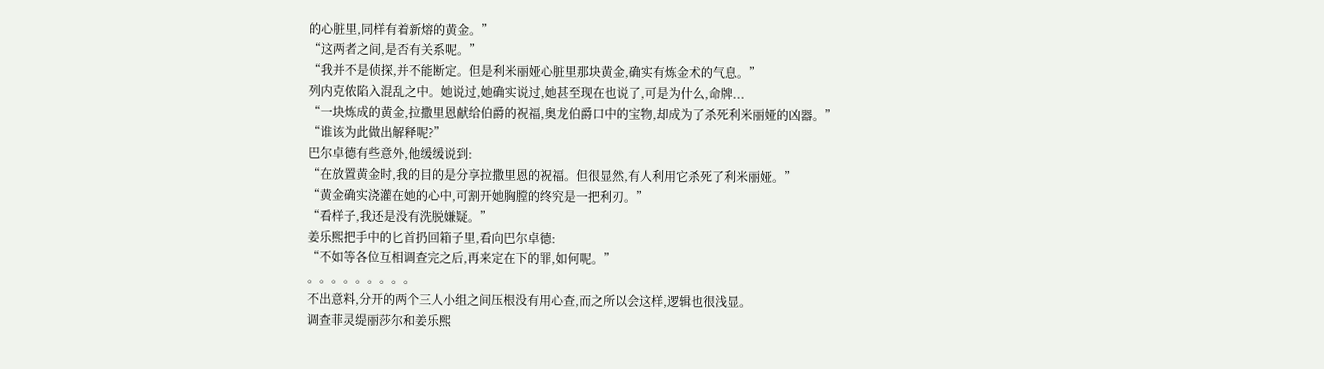的心脏里,同样有着新熔的黄金。”
“这两者之间,是否有关系呢。”
“我并不是侦探,并不能断定。但是利米丽娅心脏里那块黄金,确实有炼金术的气息。”
列内克侬陷入混乱之中。她说过,她确实说过,她甚至现在也说了,可是为什么,命牌...
“一块炼成的黄金,拉撒里恩献给伯爵的祝福,奥龙伯爵口中的宝物,却成为了杀死利米丽娅的凶器。”
“谁该为此做出解释呢?”
巴尔卓德有些意外,他缓缓说到:
“在放置黄金时,我的目的是分享拉撒里恩的祝福。但很显然,有人利用它杀死了利米丽娅。”
“黄金确实浇灌在她的心中,可割开她胸膛的终究是一把利刃。”
“看样子,我还是没有洗脱嫌疑。”
姜乐熙把手中的匕首扔回箱子里,看向巴尔卓德:
“不如等各位互相调查完之后,再来定在下的罪,如何呢。”
。。。。。。。。。
不出意料,分开的两个三人小组之间压根没有用心查,而之所以会这样,逻辑也很浅显。
调查菲灵缇丽莎尔和姜乐熙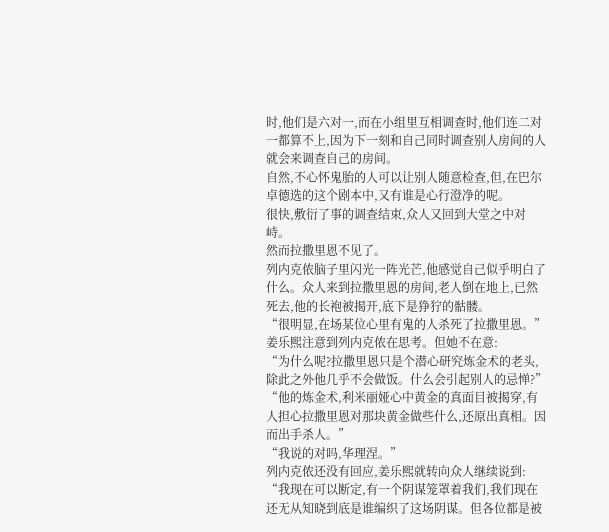时,他们是六对一,而在小组里互相调查时,他们连二对一都算不上,因为下一刻和自己同时调查别人房间的人就会来调查自己的房间。
自然,不心怀鬼胎的人可以让别人随意检查,但,在巴尔卓德选的这个剧本中,又有谁是心行澄净的呢。
很快,敷衍了事的调查结束,众人又回到大堂之中对峙。
然而拉撒里恩不见了。
列内克侬脑子里闪光一阵光芒,他感觉自己似乎明白了什么。众人来到拉撒里恩的房间,老人倒在地上,已然死去,他的长袍被揭开,底下是狰狞的骷髅。
“很明显,在场某位心里有鬼的人杀死了拉撒里恩。”
姜乐熙注意到列内克侬在思考。但她不在意:
“为什么呢?拉撒里恩只是个潜心研究炼金术的老头,除此之外他几乎不会做饭。什么会引起别人的忌惮?”
“他的炼金术,利米丽娅心中黄金的真面目被揭穿,有人担心拉撒里恩对那块黄金做些什么,还原出真相。因而出手杀人。”
“我说的对吗,华理涅。”
列内克侬还没有回应,姜乐熙就转向众人继续说到:
“我现在可以断定,有一个阴谋笼罩着我们,我们现在还无从知晓到底是谁编织了这场阴谋。但各位都是被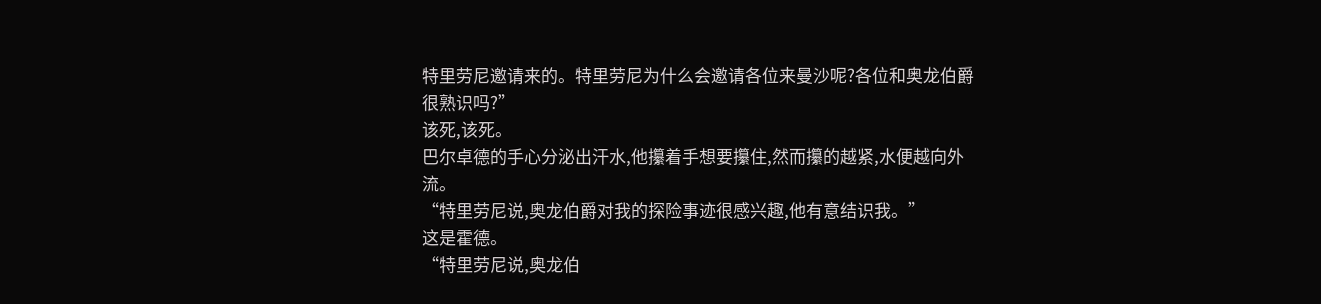特里劳尼邀请来的。特里劳尼为什么会邀请各位来曼沙呢?各位和奥龙伯爵很熟识吗?”
该死,该死。
巴尔卓德的手心分泌出汗水,他攥着手想要攥住,然而攥的越紧,水便越向外流。
“特里劳尼说,奥龙伯爵对我的探险事迹很感兴趣,他有意结识我。”
这是霍德。
“特里劳尼说,奥龙伯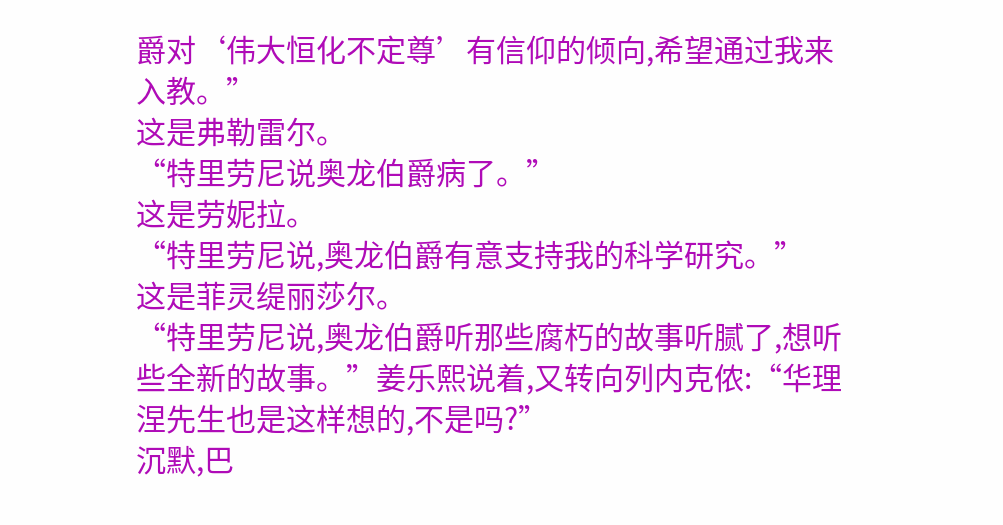爵对‘伟大恒化不定尊’有信仰的倾向,希望通过我来入教。”
这是弗勒雷尔。
“特里劳尼说奥龙伯爵病了。”
这是劳妮拉。
“特里劳尼说,奥龙伯爵有意支持我的科学研究。”
这是菲灵缇丽莎尔。
“特里劳尼说,奥龙伯爵听那些腐朽的故事听腻了,想听些全新的故事。”姜乐熙说着,又转向列内克侬:“华理涅先生也是这样想的,不是吗?”
沉默,巴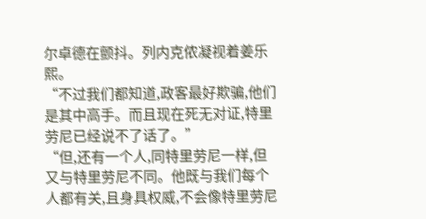尔卓德在颤抖。列内克侬凝视着姜乐熙。
“不过我们都知道,政客最好欺骗,他们是其中高手。而且现在死无对证,特里劳尼已经说不了话了。”
“但,还有一个人,同特里劳尼一样,但又与特里劳尼不同。他既与我们每个人都有关,且身具权威,不会像特里劳尼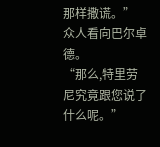那样撒谎。”
众人看向巴尔卓德。
“那么,特里劳尼究竟跟您说了什么呢。”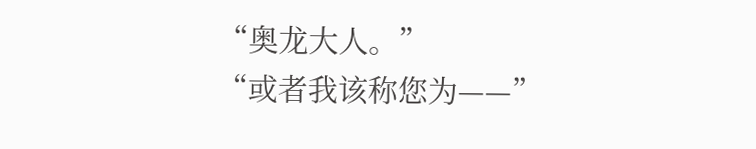“奥龙大人。”
“或者我该称您为——”